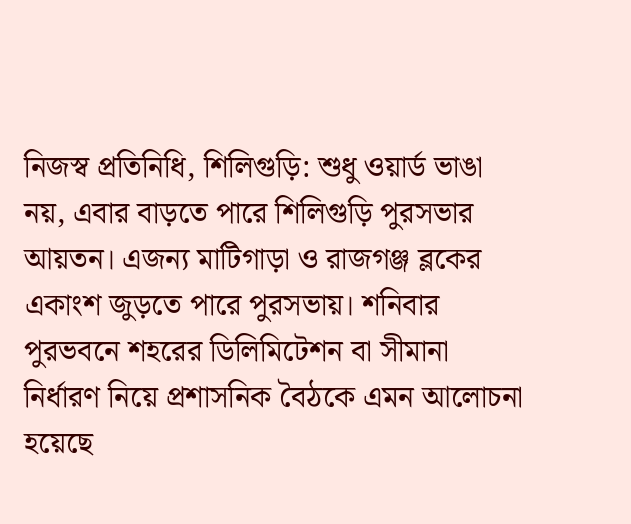নিজস্ব প্রতিনিধি, শিলিগুড়ি: শুধু ওয়ার্ড ভাঙা নয়, এবার বাড়তে পারে শিলিগুড়ি পুরসভার আয়তন। এজন্য মাটিগাড়া ও রাজগঞ্জ ব্লকের একাংশ জুড়তে পারে পুরসভায়। শনিবার পুরভবনে শহরের ডিলিমিটেশন বা সীমানা নির্ধারণ নিয়ে প্রশাসনিক বৈঠকে এমন আলোচনা হয়েছে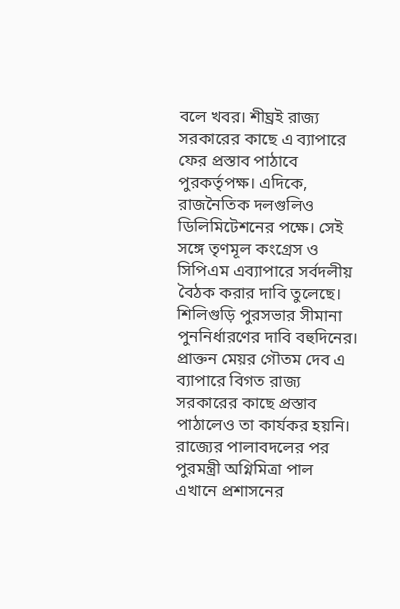বলে খবর। শীঘ্রই রাজ্য সরকারের কাছে এ ব্যাপারে ফের প্রস্তাব পাঠাবে পুরকর্তৃপক্ষ। এদিকে, রাজনৈতিক দলগুলিও ডিলিমিটেশনের পক্ষে। সেই সঙ্গে তৃণমূল কংগ্রেস ও সিপিএম এব্যাপারে সর্বদলীয় বৈঠক করার দাবি তুলেছে।
শিলিগুড়ি পুরসভার সীমানা পুননির্ধারণের দাবি বহুদিনের। প্রাক্তন মেয়র গৌতম দেব এ ব্যাপারে বিগত রাজ্য সরকারের কাছে প্রস্তাব পাঠালেও তা কার্যকর হয়নি। রাজ্যের পালাবদলের পর পুরমন্ত্রী অগ্নিমিত্রা পাল এখানে প্রশাসনের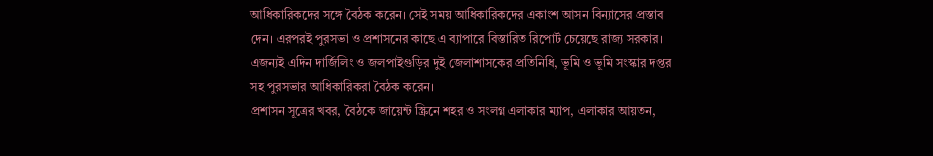আধিকারিকদের সঙ্গে বৈঠক করেন। সেই সময় আধিকারিকদের একাংশ আসন বিন্যাসের প্রস্তাব দেন। এরপরই পুরসভা ও প্রশাসনের কাছে এ ব্যাপারে বিস্তারিত রিপোর্ট চেয়েছে রাজ্য সরকার। এজন্যই এদিন দার্জিলিং ও জলপাইগুড়ির দুই জেলাশাসকের প্রতিনিধি, ভূমি ও ভূমি সংস্কার দপ্তর সহ পুরসভার আধিকারিকরা বৈঠক করেন।
প্রশাসন সূত্রের খবর, বৈঠকে জায়েন্ট স্ক্রিনে শহর ও সংলগ্ন এলাকার ম্যাপ, এলাকার আয়তন,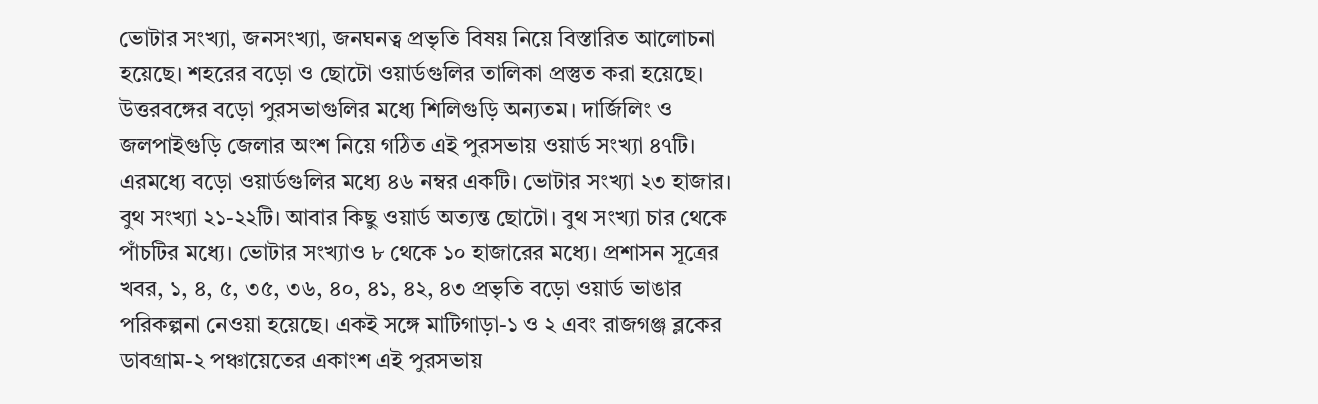ভোটার সংখ্যা, জনসংখ্যা, জনঘনত্ব প্রভৃতি বিষয় নিয়ে বিস্তারিত আলোচনা হয়েছে। শহরের বড়ো ও ছোটো ওয়ার্ডগুলির তালিকা প্রস্তুত করা হয়েছে।
উত্তরবঙ্গের বড়ো পুরসভাগুলির মধ্যে শিলিগুড়ি অন্যতম। দার্জিলিং ও জলপাইগুড়ি জেলার অংশ নিয়ে গঠিত এই পুরসভায় ওয়ার্ড সংখ্যা ৪৭টি। এরমধ্যে বড়ো ওয়ার্ডগুলির মধ্যে ৪৬ নম্বর একটি। ভোটার সংখ্যা ২৩ হাজার। বুথ সংখ্যা ২১-২২টি। আবার কিছু ওয়ার্ড অত্যন্ত ছোটো। বুথ সংখ্যা চার থেকে পাঁচটির মধ্যে। ভোটার সংখ্যাও ৮ থেকে ১০ হাজারের মধ্যে। প্রশাসন সূত্রের খবর, ১, ৪, ৫, ৩৫, ৩৬, ৪০, ৪১, ৪২, ৪৩ প্রভৃতি বড়ো ওয়ার্ড ভাঙার পরিকল্পনা নেওয়া হয়েছে। একই সঙ্গে মাটিগাড়া-১ ও ২ এবং রাজগঞ্জ ব্লকের ডাবগ্রাম-২ পঞ্চায়েতের একাংশ এই পুরসভায়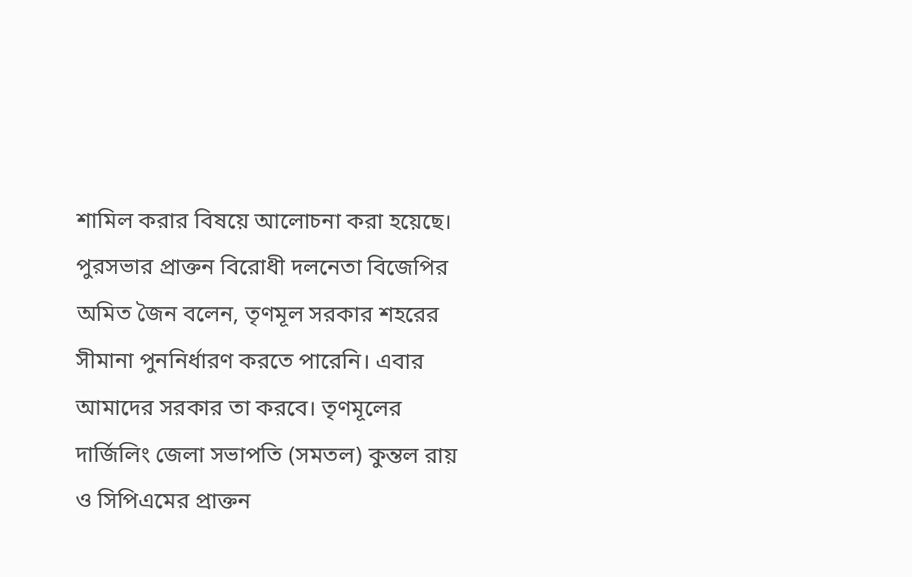শামিল করার বিষয়ে আলোচনা করা হয়েছে।
পুরসভার প্রাক্তন বিরোধী দলনেতা বিজেপির অমিত জৈন বলেন, তৃণমূল সরকার শহরের সীমানা পুননির্ধারণ করতে পারেনি। এবার আমাদের সরকার তা করবে। তৃণমূলের দার্জিলিং জেলা সভাপতি (সমতল) কুন্তল রায় ও সিপিএমের প্রাক্তন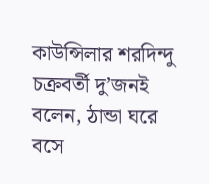কাউন্সিলার শরদিন্দু চক্রবর্তী দু’জনই বলেন, ঠান্ডা ঘরে বসে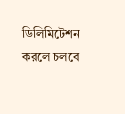ডিলিমিটেশন করলে চলবে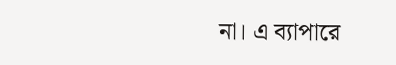না। এ ব্যাপারে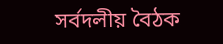সর্বদলীয় বৈঠক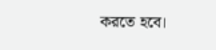করতে হবে।